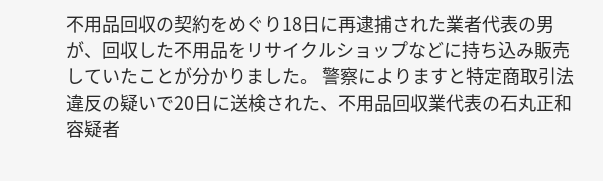不用品回収の契約をめぐり18日に再逮捕された業者代表の男が、回収した不用品をリサイクルショップなどに持ち込み販売していたことが分かりました。 警察によりますと特定商取引法違反の疑いで20日に送検された、不用品回収業代表の石丸正和容疑者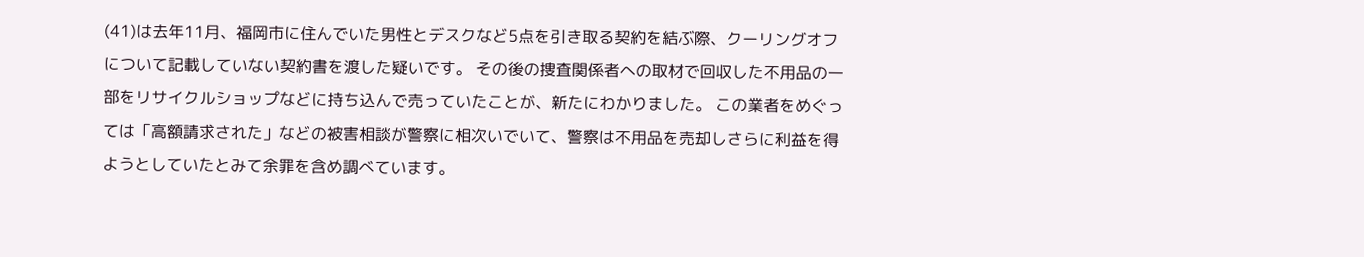(41)は去年11月、福岡市に住んでいた男性とデスクなど5点を引き取る契約を結ぶ際、クーリングオフについて記載していない契約書を渡した疑いです。 その後の捜査関係者への取材で回収した不用品の一部をリサイクルショップなどに持ち込んで売っていたことが、新たにわかりました。 この業者をめぐっては「高額請求された」などの被害相談が警察に相次いでいて、警察は不用品を売却しさらに利益を得ようとしていたとみて余罪を含め調べています。